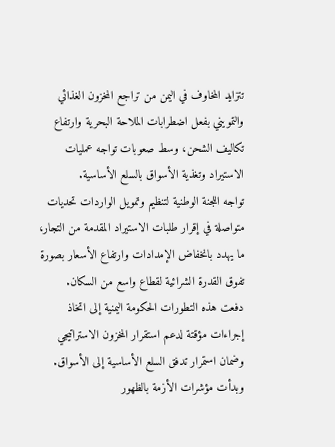تتزايد المخاوف في اليمن من تراجع المخزون الغذائي والتمويني بفعل اضطرابات الملاحة البحرية وارتفاع تكاليف الشحن، وسط صعوبات تواجه عمليات الاستيراد وتغذية الأسواق بالسلع الأساسية.
تواجه اللجنة الوطنية لتنظيم وتمويل الواردات تحديات متواصلة في إقرار طلبات الاستيراد المقدمة من التجار، ما يهدد بانخفاض الإمدادات وارتفاع الأسعار بصورة تفوق القدرة الشرائية لقطاع واسع من السكان.
دفعت هذه التطورات الحكومة اليمنية إلى اتخاذ إجراءات مؤقتة لدعم استقرار المخزون الاستراتيجي وضمان استمرار تدفق السلع الأساسية إلى الأسواق.
وبدأت مؤشرات الأزمة بالظهور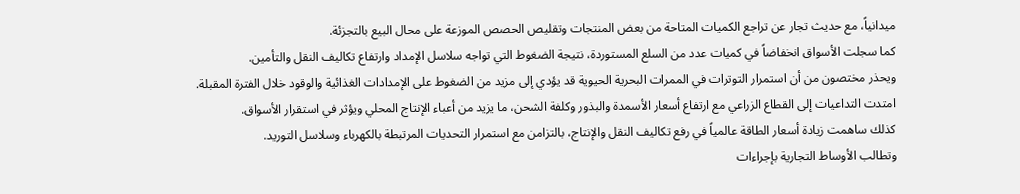ميدانياً، مع حديث تجار عن تراجع الكميات المتاحة من بعض المنتجات وتقليص الحصص الموزعة على محال البيع بالتجزئة.
كما سجلت الأسواق انخفاضاً في كميات عدد من السلع المستوردة، نتيجة الضغوط التي تواجه سلاسل الإمداد وارتفاع تكاليف النقل والتأمين.
ويحذر مختصون من أن استمرار التوترات في الممرات البحرية الحيوية قد يؤدي إلى مزيد من الضغوط على الإمدادات الغذائية والوقود خلال الفترة المقبلة.
امتدت التداعيات إلى القطاع الزراعي مع ارتفاع أسعار الأسمدة والبذور وكلفة الشحن، ما يزيد من أعباء الإنتاج المحلي ويؤثر في استقرار الأسواق.
كذلك ساهمت زيادة أسعار الطاقة عالمياً في رفع تكاليف النقل والإنتاج، بالتزامن مع استمرار التحديات المرتبطة بالكهرباء وسلاسل التوريد.
وتطالب الأوساط التجارية بإجراءات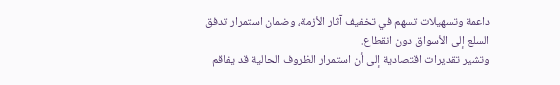داعمة وتسهيلات تسهم في تخفيف آثار الأزمة، وضمان استمرار تدفق السلع إلى الأسواق دون انقطاع.
وتشير تقديرات اقتصادية إلى أن استمرار الظروف الحالية قد يفاقم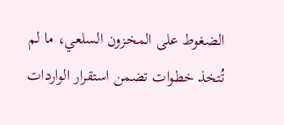الضغوط على المخزون السلعي، ما لم تُتخذ خطوات تضمن استقرار الواردات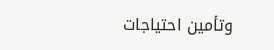وتأمين احتياجات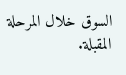السوق خلال المرحلة المقبلة.